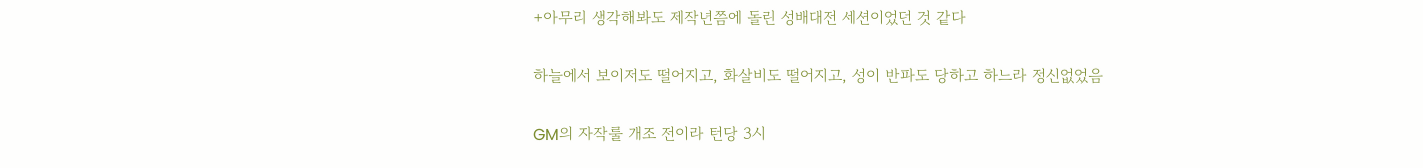+아무리 생각해봐도 제작년쯤에 돌린 성배대전 세션이었던 것 같다

하늘에서 보이저도 떨어지고, 화살비도 떨어지고, 성이 반파도 당하고 하느라 정신없었음

GM의 자작룰 개조 전이라 턴당 3시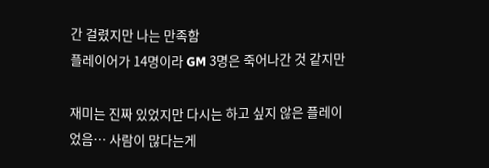간 걸렸지만 나는 만족함
플레이어가 14명이라 GM 3명은 죽어나간 것 같지만

재미는 진짜 있었지만 다시는 하고 싶지 않은 플레이었음… 사람이 많다는게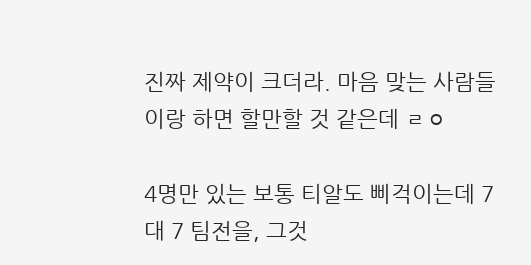진짜 제약이 크더라. 마음 맞는 사람들이랑 하면 할만할 것 같은데 ㄹㅇ

4명만 있는 보통 티알도 삐걱이는데 7대 7 팀전을, 그것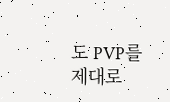도 PVP를 제대로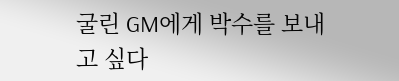굴린 GM에게 박수를 보내고 싶다